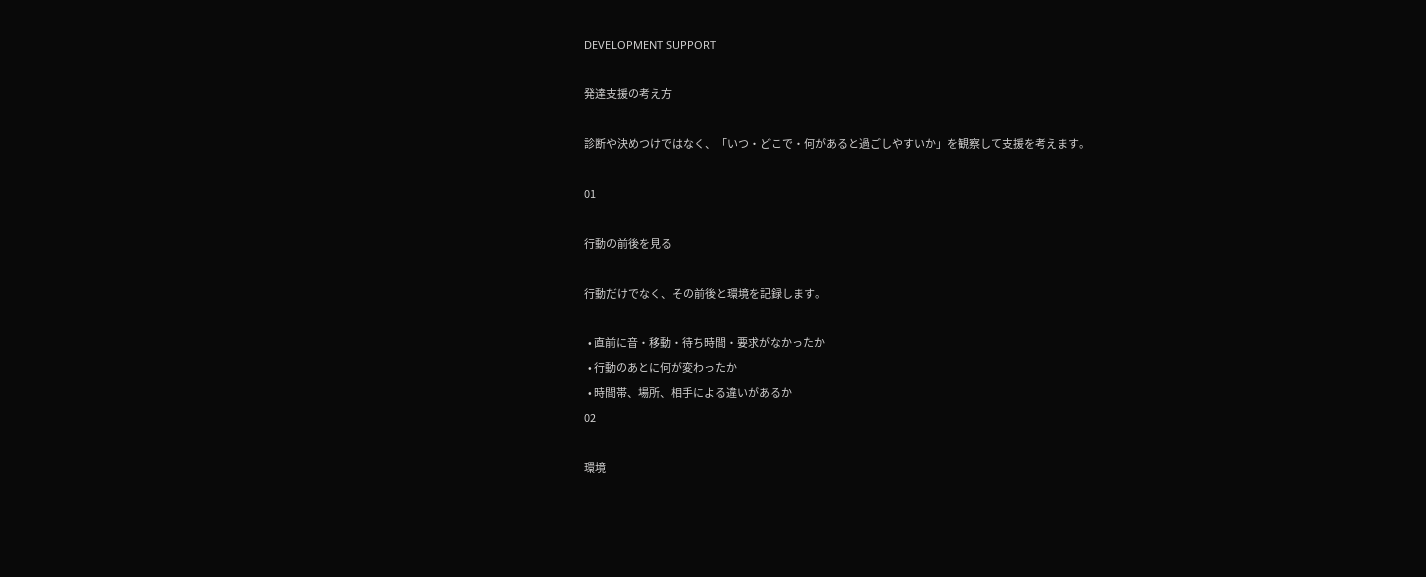DEVELOPMENT SUPPORT

発達支援の考え方

診断や決めつけではなく、「いつ・どこで・何があると過ごしやすいか」を観察して支援を考えます。

01

行動の前後を見る

行動だけでなく、その前後と環境を記録します。

  • 直前に音・移動・待ち時間・要求がなかったか
  • 行動のあとに何が変わったか
  • 時間帯、場所、相手による違いがあるか
02

環境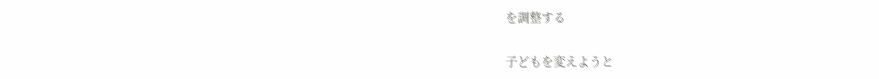を調整する

子どもを変えようと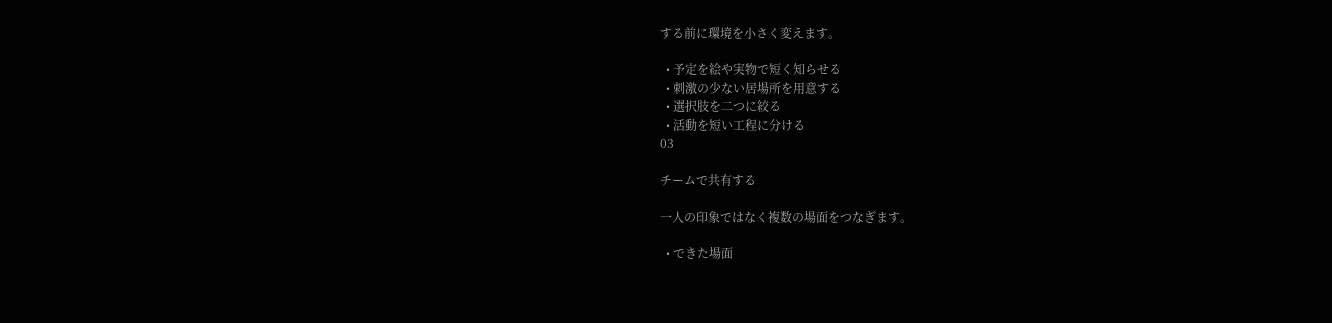する前に環境を小さく変えます。

  • 予定を絵や実物で短く知らせる
  • 刺激の少ない居場所を用意する
  • 選択肢を二つに絞る
  • 活動を短い工程に分ける
03

チームで共有する

一人の印象ではなく複数の場面をつなぎます。

  • できた場面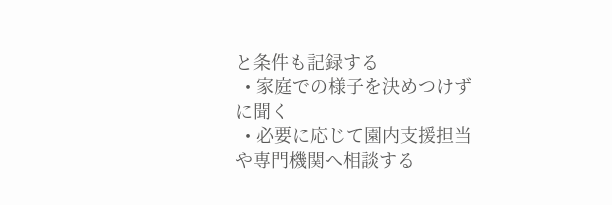と条件も記録する
  • 家庭での様子を決めつけずに聞く
  • 必要に応じて園内支援担当や専門機関へ相談する